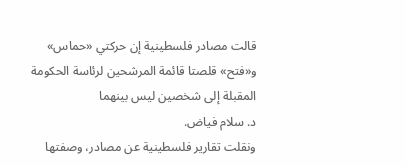قالت مصادر فلسطينية إن حركتي «حماس» و«فتح» قلصتا قائمة المرشحين لرئاسة الحكومة المقبلة إلى شخصين ليس بينهما
د. سلام فياض.
ونقلت تقارير فلسطينية عن مصادر، وصفتها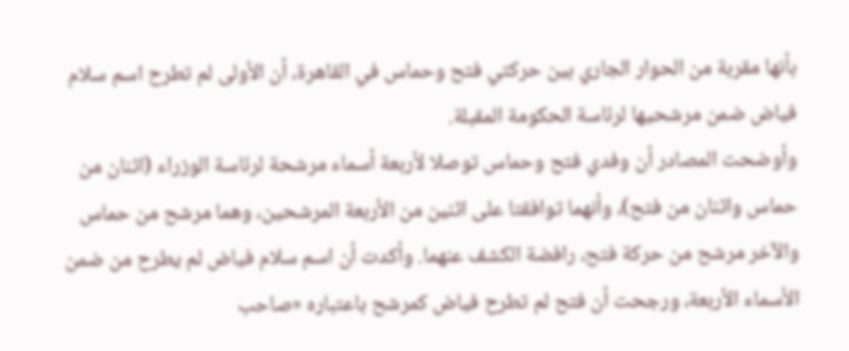بأنها مقربة من الحوار الجاري بين حركتي فتح وحماس في القاهرة، أن الأولى لم تطرح اسم سلام فياض ضمن مرشحيها لرئاسة الحكومة المقبلة.
وأوضحت المصادر أن وفدي فتح وحماس توصلا لأربعة أسماء مرشحة لرئاسة الوزراء (اثنان من حماس واثنان من فتح)، وأنهما توافقتا على اثنين من الأربعة المرشحين، وهما مرشح من حماس والآخر مرشح من حركة فتح، رافضة الكشف عنهما. وأكدت أن اسم سلام فياض لم يطرح من ضمن الأسماء الأربعة، ورجحت أن فتح لم تطرح فياض كمرشح باعتباره «صاحب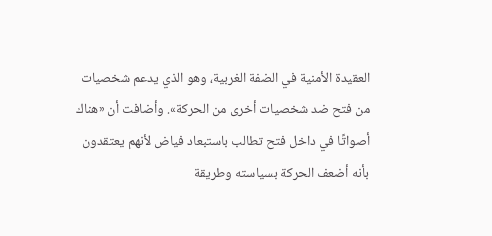العقيدة الأمنية في الضفة الغربية، وهو الذي يدعم شخصيات من فتح ضد شخصيات أخرى من الحركة». وأضافت أن «هناك أصواتًا في داخل فتح تطالب باستبعاد فياض لأنهم يعتقدون بأنه أضعف الحركة بسياسته وطريقة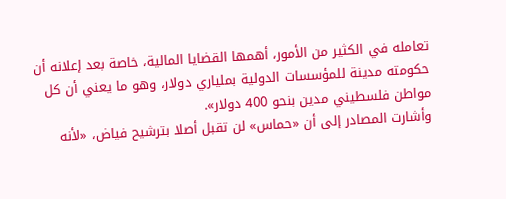تعامله في الكثير من الأمور، أهمها القضايا المالية، خاصة بعد إعلانه أن حكومته مدينة للمؤسسات الدولية بملياري دولار، وهو ما يعني أن كل مواطن فلسطيني مدين بنحو 400 دولار».
وأشارت المصادر إلى أن «حماس» لن تقبل أصلا بترشيح فياض، «لأنه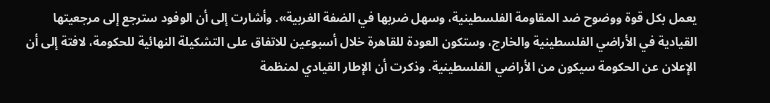يعمل بكل قوة ووضوح ضد المقاومة الفلسطينية، وسهل ضربها في الضفة الغربية». وأشارت إلى أن الوفود سترجع إلى مرجعيتها القيادية في الأراضي الفلسطينية والخارج، وستكون العودة للقاهرة خلال أسبوعين للاتفاق على التشكيلة النهائية للحكومة، لافتة إلى أن الإعلان عن الحكومة سيكون من الأراضي الفلسطينية. وذكرت أن الإطار القيادي لمنظمة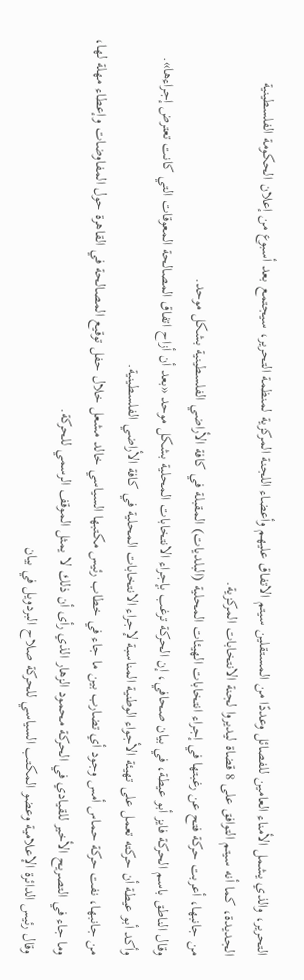التحرير، والذي يشمل الأمناء العامين للفصائل وعددًا من المستقلين سيتم الاتفاق عليهم وأعضاء اللجنة المركزية لمنظمة التحرير، سيجتمع بعد أسبوع من إعلان الحكومة الفلسطينية الجديدة، كما أنه سيتم التوافق على 8 قضاة ليديروا لجنة الانتخابات المركزية.
من جانبها، أعربت حركة فتح عن رغبتها في إجراء انتخابات الهيئات المحلية (البلديات) المقبلة في كافة الأراضي الفلسطينية بشكل موحد.
وقال الناطق باسم الحركة فايز أبو عيطة، في بيان صحافي، إن الحركة ترغب بإجراء الانتخابات المحلية بشكل موحد «بعد أن أزاح اتفاق المصالحة المعوقات التي كانت تعترض إجراءها».
وأكد أبو عيطة أن حركته تعمل على تهيئة الأجواء الوطنية المناسبة لإجراء الانتخابات المحلية في كافة الأراضي الفلسطينية.
من جانبها، نفت حركة حماس أمس وجود أي تضارب بين ما جاء في خطاب رئيس مكتبها السياسي خالد مشعل خلال حفل توقيع المصالحة في القاهرة حول المفاوضات وإعطاء مهلة لها، وما جاء في التصريح الأخير للقيادي في الحركة محمود الزهار الذي رأى أن ذلك لا يمثل الموقف الرسمي للحركة.
وقال رئيس الدائرة الإعلامية وعضو المكتب السياسي للحركة صلاح البردويل في بيان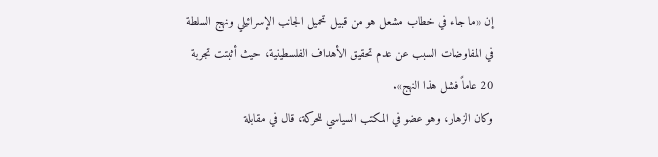إن «ما جاء في خطاب مشعل هو من قبيل تحميل الجانب الإسرائيلي ونهج السلطة في المفاوضات السبب عن عدم تحقيق الأهداف الفلسطينية، حيث أثبتت تجربة 20 عاماً فشل هذا النهج».
وكان الزهار، وهو عضو في المكتب السياسي للحركة، قال في مقابلة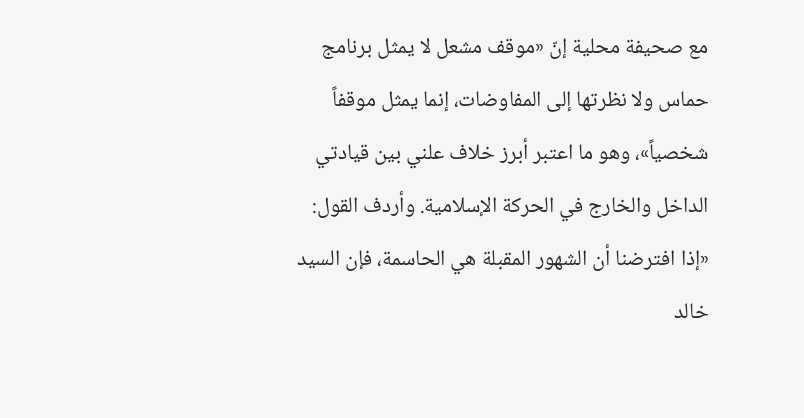مع صحيفة محلية إنّ «موقف مشعل لا يمثل برنامج حماس ولا نظرتها إلى المفاوضات، إنما يمثل موقفاً شخصياً»، وهو ما اعتبر أبرز خلاف علني بين قيادتي الداخل والخارج في الحركة الإسلامية. وأردف القول: «إذا افترضنا أن الشهور المقبلة هي الحاسمة، فإن السيد خالد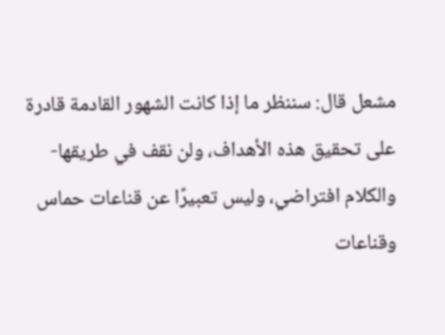مشعل قال: سننظر ما إذا كانت الشهور القادمة قادرة على تحقيق هذه الأهداف، ولن نقف في طريقها- والكلام افتراضي، وليس تعبيرًا عن قناعات حماس وقناعات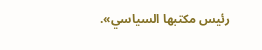رئيس مكتبها السياسي».